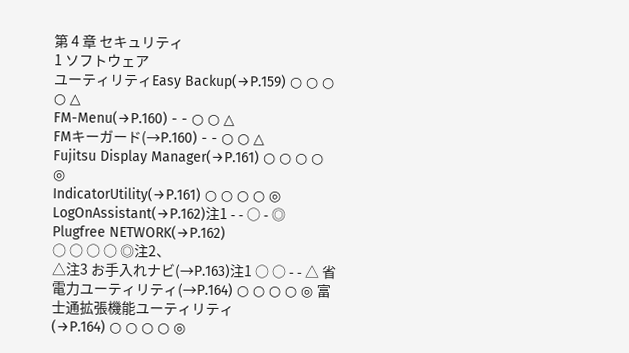第 4 章 セキュリティ
1 ソフトウェア
ユーティリティEasy Backup(→P.159) ○ ○ ○ ○ △
FM-Menu(→P.160) - - ○ ○ △
FMキーガード(→P.160) - - ○ ○ △
Fujitsu Display Manager(→P.161) ○ ○ ○ ○ ◎
IndicatorUtility(→P.161) ○ ○ ○ ○ ◎
LogOnAssistant(→P.162)注1 - - ○ - ◎
Plugfree NETWORK(→P.162)
○ ○ ○ ○ ◎注2、
△注3 お手入れナビ(→P.163)注1 ○ ○ - - △ 省電力ユーティリティ(→P.164) ○ ○ ○ ○ ◎ 富士通拡張機能ユーティリティ
(→P.164) ○ ○ ○ ○ ◎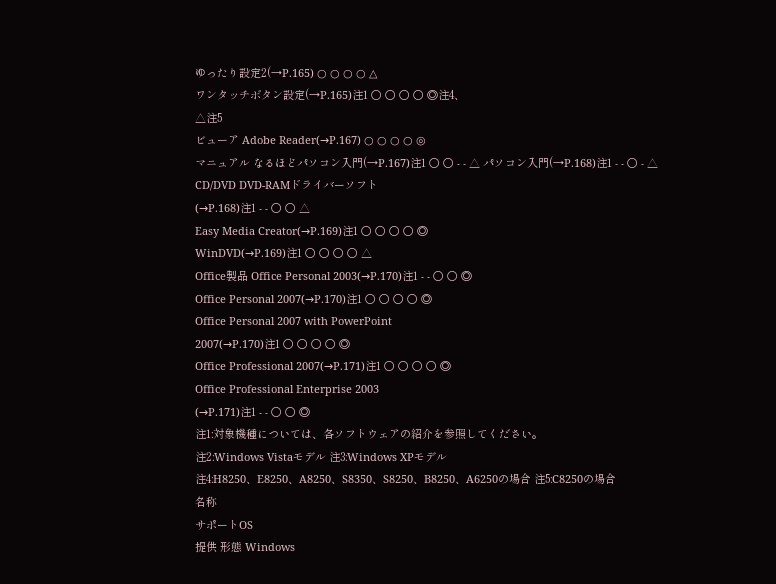ゆったり設定2(→P.165) ○ ○ ○ ○ △
ワンタッチボタン設定(→P.165)注1 ○ ○ ○ ○ ◎注4、
△注5
ビューア Adobe Reader(→P.167) ○ ○ ○ ○ ◎
マニュアル なるほどパソコン入門(→P.167)注1 ○ ○ - - △ パソコン入門(→P.168)注1 - - ○ - △
CD/DVD DVD-RAMドライバーソフト
(→P.168)注1 - - ○ ○ △
Easy Media Creator(→P.169)注1 ○ ○ ○ ○ ◎
WinDVD(→P.169)注1 ○ ○ ○ ○ △
Office製品 Office Personal 2003(→P.170)注1 - - ○ ○ ◎
Office Personal 2007(→P.170)注1 ○ ○ ○ ○ ◎
Office Personal 2007 with PowerPoint
2007(→P.170)注1 ○ ○ ○ ○ ◎
Office Professional 2007(→P.171)注1 ○ ○ ○ ○ ◎
Office Professional Enterprise 2003
(→P.171)注1 - - ○ ○ ◎
注1:対象機種については、各ソフトウェアの紹介を参照してください。
注2:Windows Vistaモデル 注3:Windows XPモデル
注4:H8250、E8250、A8250、S8350、S8250、B8250、A6250の場合 注5:C8250の場合
名称
サポートOS
提供 形態 Windows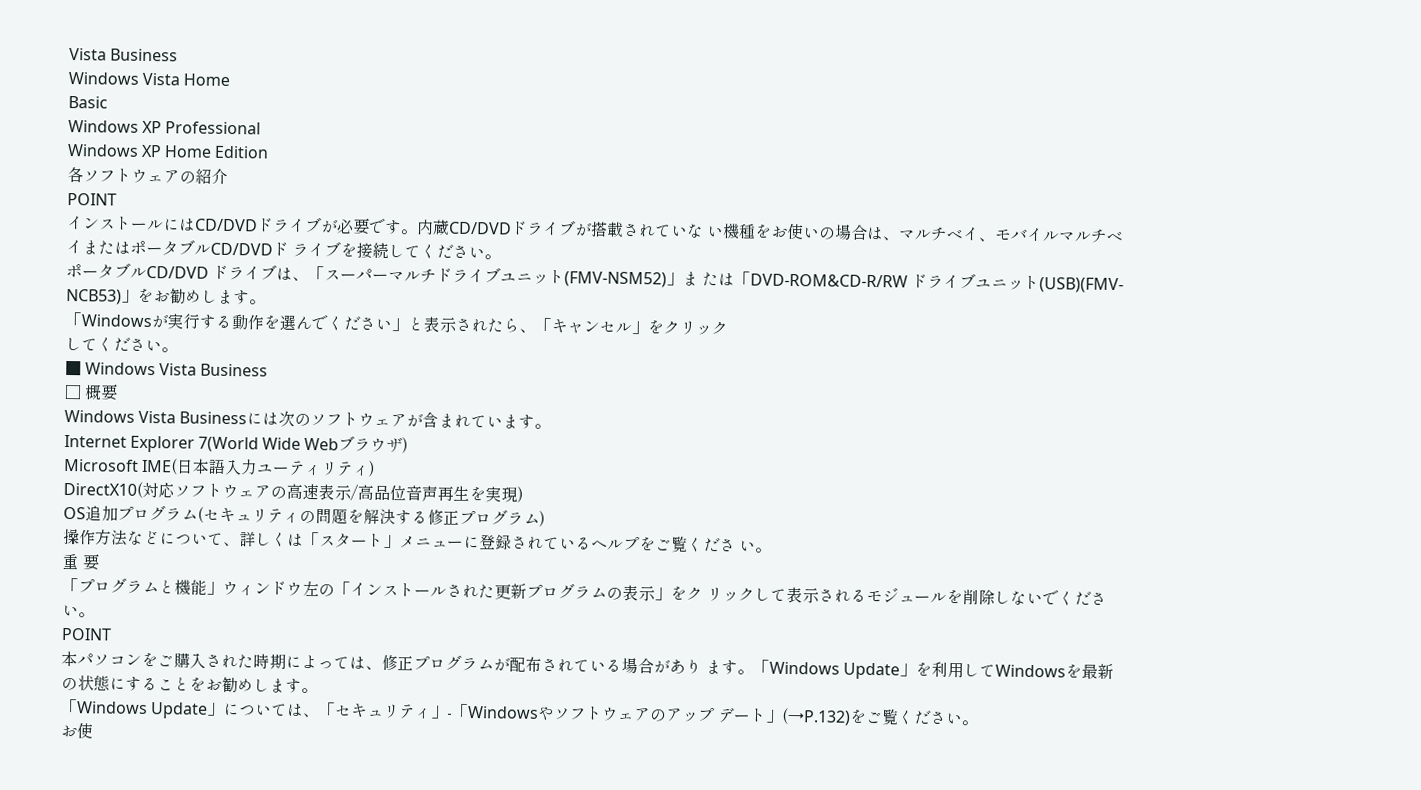Vista Business
Windows Vista Home
Basic
Windows XP Professional
Windows XP Home Edition
各ソフトウェアの紹介
POINT
インストールにはCD/DVDドライブが必要です。内蔵CD/DVDドライブが搭載されていな い機種をお使いの場合は、マルチベイ、モバイルマルチベイまたはポータブルCD/DVDド ライブを接続してください。
ポータブルCD/DVD ドライブは、「スーパーマルチドライブユニット(FMV-NSM52)」ま たは「DVD-ROM&CD-R/RW ドライブユニット(USB)(FMV-NCB53)」をお勧めします。
「Windowsが実行する動作を選んでください」と表示されたら、「キャンセル」をクリック
してください。
■ Windows Vista Business
□ 概要
Windows Vista Businessには次のソフトウェアが含まれています。
Internet Explorer 7(World Wide Webブラウザ)
Microsoft IME(日本語入力ユーティリティ)
DirectX10(対応ソフトウェアの高速表示/高品位音声再生を実現)
OS追加プログラム(セキュリティの問題を解決する修正プログラム)
操作方法などについて、詳しくは「スタート」メニューに登録されているヘルプをご覧くださ い。
重 要
「プログラムと機能」ウィンドウ左の「インストールされた更新プログラムの表示」をク リックして表示されるモジュールを削除しないでください。
POINT
本パソコンをご購入された時期によっては、修正プログラムが配布されている場合があり ます。「Windows Update」を利用してWindowsを最新の状態にすることをお勧めします。
「Windows Update」については、「セキュリティ」-「Windowsやソフトウェアのアップ デート」(→P.132)をご覧ください。
お使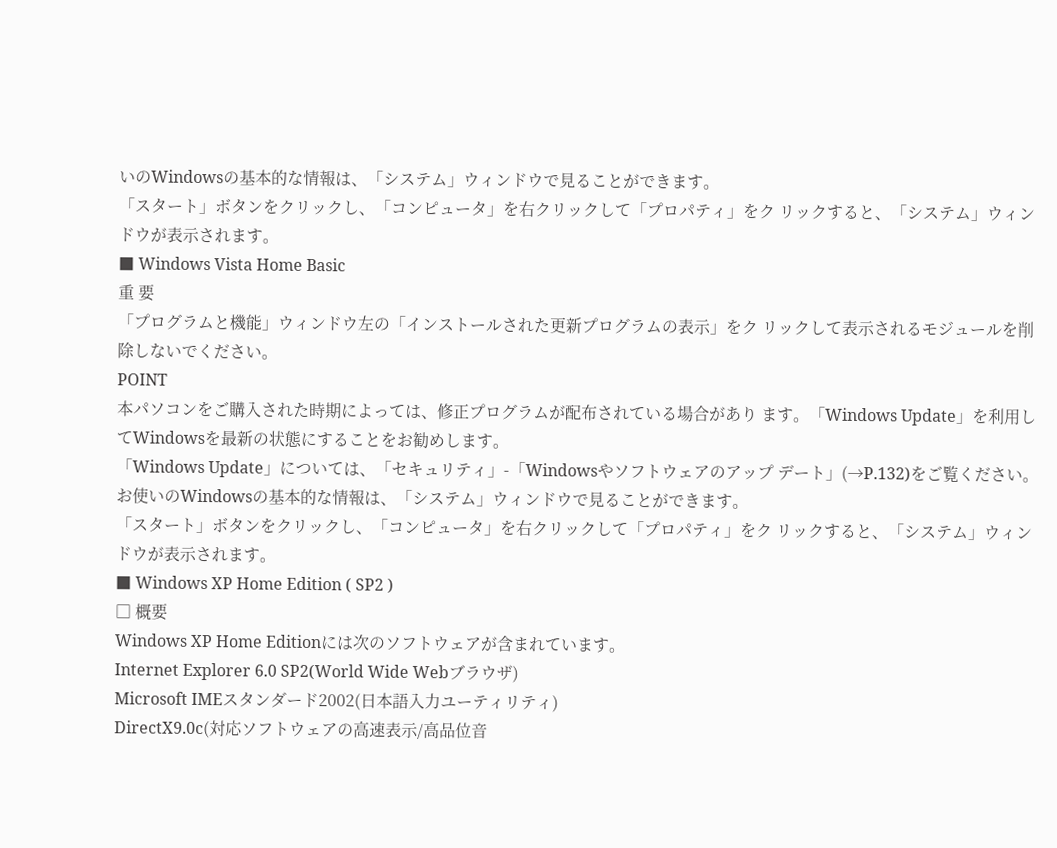いのWindowsの基本的な情報は、「システム」ウィンドウで見ることができます。
「スタート」ボタンをクリックし、「コンピュータ」を右クリックして「プロパティ」をク リックすると、「システム」ウィンドウが表示されます。
■ Windows Vista Home Basic
重 要
「プログラムと機能」ウィンドウ左の「インストールされた更新プログラムの表示」をク リックして表示されるモジュールを削除しないでください。
POINT
本パソコンをご購入された時期によっては、修正プログラムが配布されている場合があり ます。「Windows Update」を利用してWindowsを最新の状態にすることをお勧めします。
「Windows Update」については、「セキュリティ」-「Windowsやソフトウェアのアップ デート」(→P.132)をご覧ください。
お使いのWindowsの基本的な情報は、「システム」ウィンドウで見ることができます。
「スタート」ボタンをクリックし、「コンピュータ」を右クリックして「プロパティ」をク リックすると、「システム」ウィンドウが表示されます。
■ Windows XP Home Edition ( SP2 )
□ 概要
Windows XP Home Editionには次のソフトウェアが含まれています。
Internet Explorer 6.0 SP2(World Wide Webブラウザ)
Microsoft IMEスタンダード2002(日本語入力ユーティリティ)
DirectX9.0c(対応ソフトウェアの高速表示/高品位音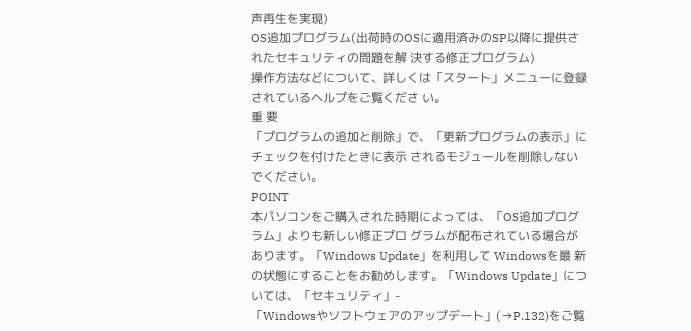声再生を実現)
OS追加プログラム(出荷時のOSに適用済みのSP以降に提供されたセキュリティの問題を解 決する修正プログラム)
操作方法などについて、詳しくは「スタート」メニューに登録されているヘルプをご覧くださ い。
重 要
「プログラムの追加と削除」で、「更新プログラムの表示」にチェックを付けたときに表示 されるモジュールを削除しないでください。
POINT
本パソコンをご購入された時期によっては、「OS追加プログラム」よりも新しい修正プロ グラムが配布されている場合があります。「Windows Update」を利用して Windowsを最 新の状態にすることをお勧めします。「Windows Update」については、「セキュリティ」-
「Windowsやソフトウェアのアップデート」(→P.132)をご覧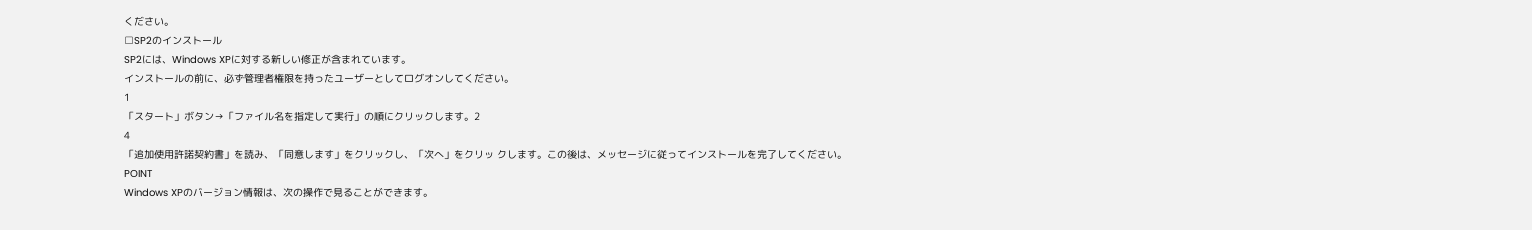ください。
□SP2のインストール
SP2には、Windows XPに対する新しい修正が含まれています。
インストールの前に、必ず管理者権限を持ったユーザーとしてログオンしてください。
1
「スタート」ボタン→「ファイル名を指定して実行」の順にクリックします。2
4
「追加使用許諾契約書」を読み、「同意します」をクリックし、「次へ」をクリッ クします。この後は、メッセージに従ってインストールを完了してください。
POINT
Windows XPのバージョン情報は、次の操作で見ることができます。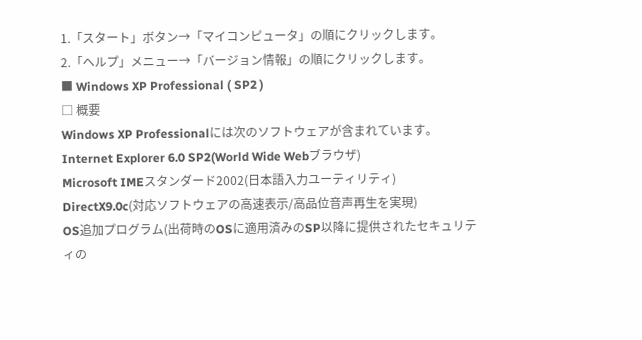1.「スタート」ボタン→「マイコンピュータ」の順にクリックします。
2.「ヘルプ」メニュー→「バージョン情報」の順にクリックします。
■ Windows XP Professional ( SP2 )
□ 概要
Windows XP Professionalには次のソフトウェアが含まれています。
Internet Explorer 6.0 SP2(World Wide Webブラウザ)
Microsoft IMEスタンダード2002(日本語入力ユーティリティ)
DirectX9.0c(対応ソフトウェアの高速表示/高品位音声再生を実現)
OS追加プログラム(出荷時のOSに適用済みのSP以降に提供されたセキュリティの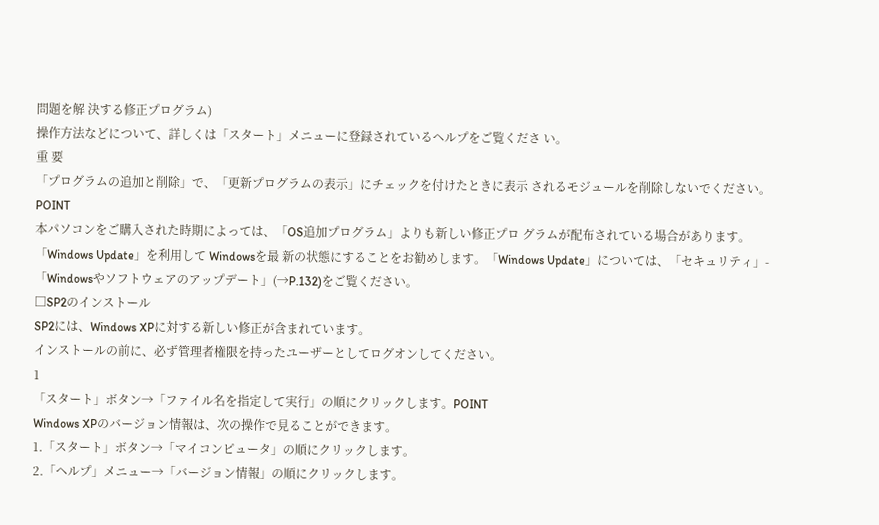問題を解 決する修正プログラム)
操作方法などについて、詳しくは「スタート」メニューに登録されているヘルプをご覧くださ い。
重 要
「プログラムの追加と削除」で、「更新プログラムの表示」にチェックを付けたときに表示 されるモジュールを削除しないでください。
POINT
本パソコンをご購入された時期によっては、「OS追加プログラム」よりも新しい修正プロ グラムが配布されている場合があります。「Windows Update」を利用して Windowsを最 新の状態にすることをお勧めします。「Windows Update」については、「セキュリティ」-
「Windowsやソフトウェアのアップデート」(→P.132)をご覧ください。
□SP2のインストール
SP2には、Windows XPに対する新しい修正が含まれています。
インストールの前に、必ず管理者権限を持ったユーザーとしてログオンしてください。
1
「スタート」ボタン→「ファイル名を指定して実行」の順にクリックします。POINT
Windows XPのバージョン情報は、次の操作で見ることができます。
1.「スタート」ボタン→「マイコンピュータ」の順にクリックします。
2.「ヘルプ」メニュー→「バージョン情報」の順にクリックします。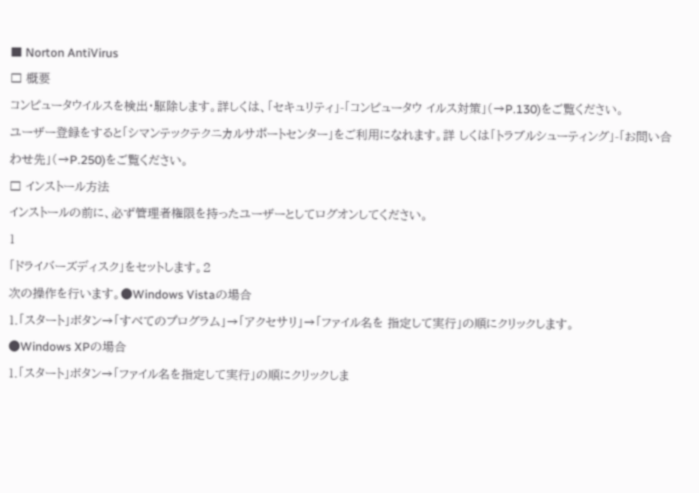■ Norton AntiVirus
□ 概要
コンピュータウイルスを検出・駆除します。詳しくは、「セキュリティ」-「コンピュータウ イルス対策」(→P.130)をご覧ください。
ユーザー登録をすると「シマンテックテクニカルサポートセンター」をご利用になれます。詳 しくは「トラブルシューティング」-「お問い合わせ先」(→P.250)をご覧ください。
□ インストール方法
インストールの前に、必ず管理者権限を持ったユーザーとしてログオンしてください。
1
「ドライバーズディスク」をセットします。2
次の操作を行います。●Windows Vistaの場合
1.「スタート」ボタン→「すべてのプログラム」→「アクセサリ」→「ファイル名を 指定して実行」の順にクリックします。
●Windows XPの場合
1.「スタート」ボタン→「ファイル名を指定して実行」の順にクリックしま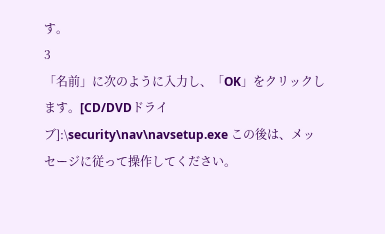す。
3
「名前」に次のように入力し、「OK」をクリックします。[CD/DVDドライブ]:\security\nav\navsetup.exe この後は、メッセージに従って操作してください。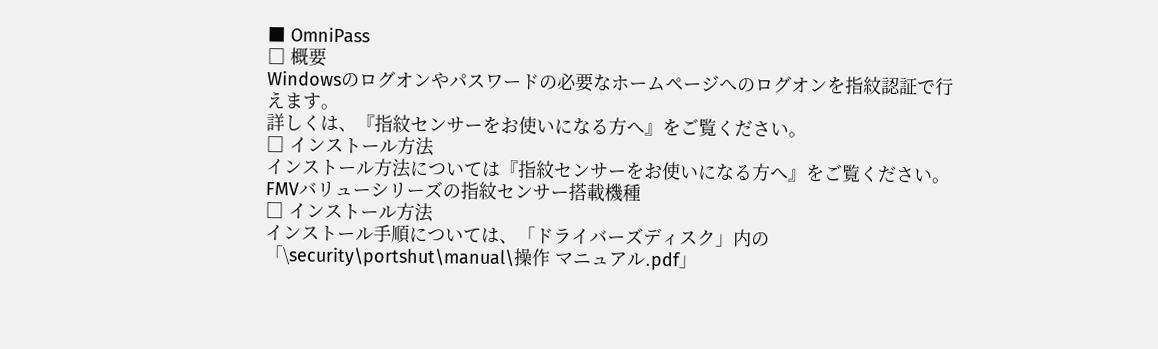■ OmniPass
□ 概要
Windowsのログオンやパスワードの必要なホームページへのログオンを指紋認証で行えます。
詳しくは、『指紋センサーをお使いになる方へ』をご覧ください。
□ インストール方法
インストール方法については『指紋センサーをお使いになる方へ』をご覧ください。
FMVバリューシリーズの指紋センサー搭載機種
□ インストール方法
インストール手順については、「ドライバーズディスク」内の「\security\portshut\manual\操作 マニュアル.pdf」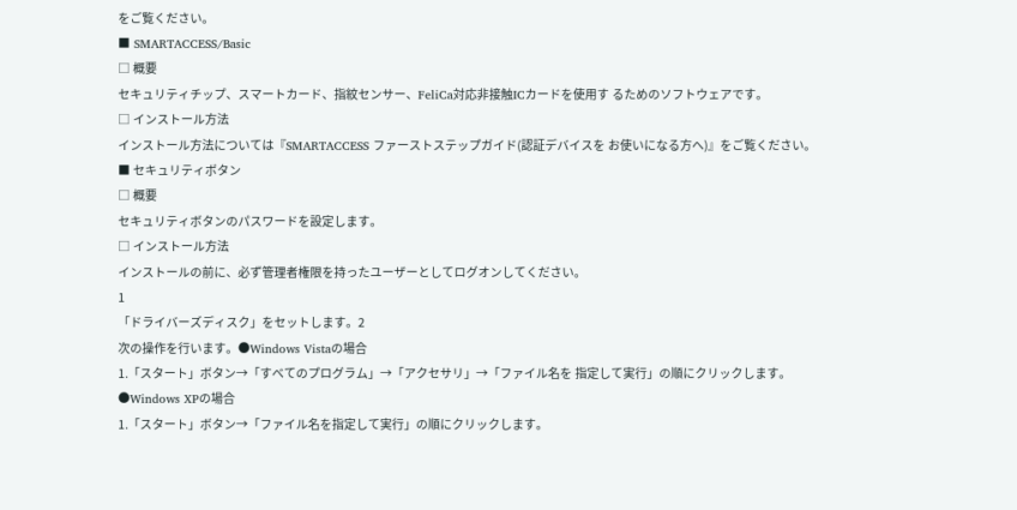をご覧ください。
■ SMARTACCESS/Basic
□ 概要
セキュリティチップ、スマートカード、指紋センサー、FeliCa対応非接触ICカードを使用す るためのソフトウェアです。
□ インストール方法
インストール方法については『SMARTACCESS ファーストステップガイド(認証デバイスを お使いになる方へ)』をご覧ください。
■ セキュリティボタン
□ 概要
セキュリティボタンのパスワードを設定します。
□ インストール方法
インストールの前に、必ず管理者権限を持ったユーザーとしてログオンしてください。
1
「ドライバーズディスク」をセットします。2
次の操作を行います。●Windows Vistaの場合
1.「スタート」ボタン→「すべてのプログラム」→「アクセサリ」→「ファイル名を 指定して実行」の順にクリックします。
●Windows XPの場合
1.「スタート」ボタン→「ファイル名を指定して実行」の順にクリックします。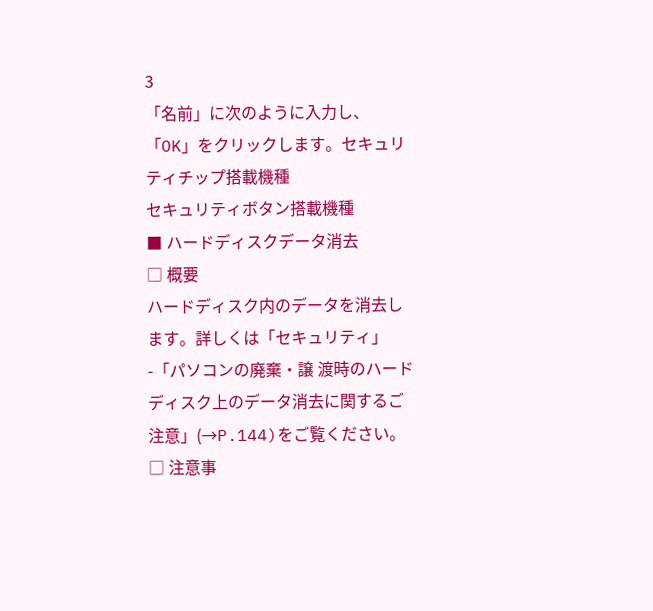3
「名前」に次のように入力し、「OK」をクリックします。セキュリティチップ搭載機種
セキュリティボタン搭載機種
■ ハードディスクデータ消去
□ 概要
ハードディスク内のデータを消去します。詳しくは「セキュリティ」-「パソコンの廃棄・譲 渡時のハードディスク上のデータ消去に関するご注意」(→P.144)をご覧ください。
□ 注意事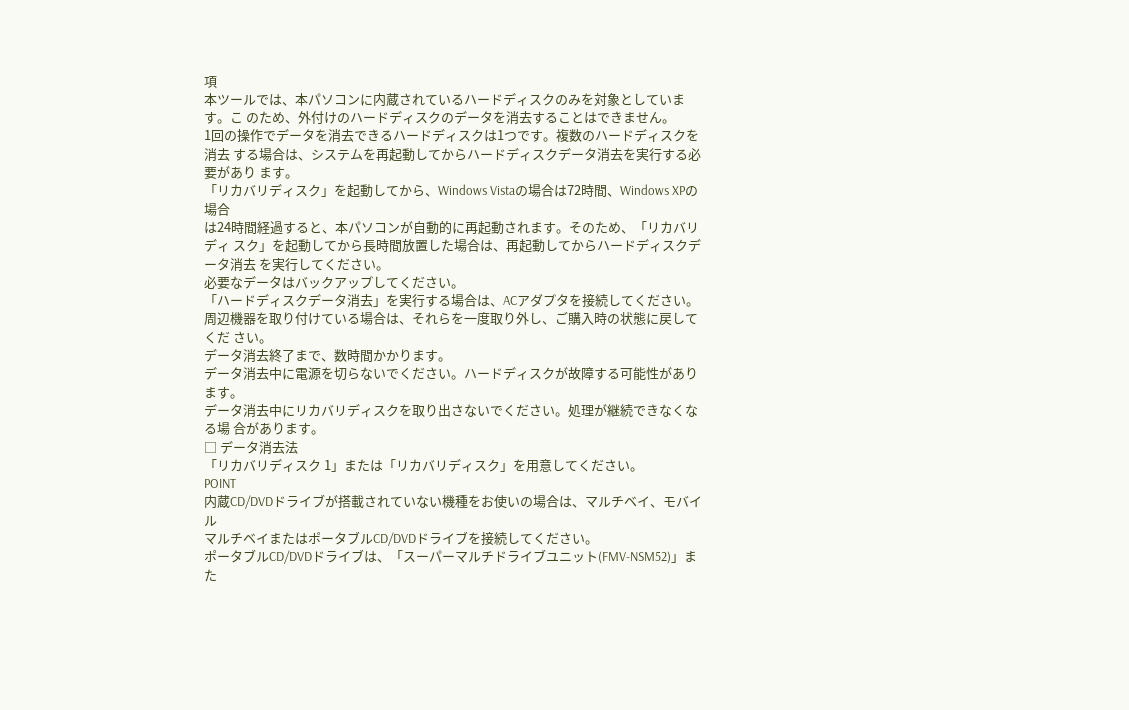項
本ツールでは、本パソコンに内蔵されているハードディスクのみを対象としています。こ のため、外付けのハードディスクのデータを消去することはできません。
1回の操作でデータを消去できるハードディスクは1つです。複数のハードディスクを消去 する場合は、システムを再起動してからハードディスクデータ消去を実行する必要があり ます。
「リカバリディスク」を起動してから、Windows Vistaの場合は72時間、Windows XPの場合
は24時間経過すると、本パソコンが自動的に再起動されます。そのため、「リカバリディ スク」を起動してから長時間放置した場合は、再起動してからハードディスクデータ消去 を実行してください。
必要なデータはバックアップしてください。
「ハードディスクデータ消去」を実行する場合は、ACアダプタを接続してください。
周辺機器を取り付けている場合は、それらを一度取り外し、ご購入時の状態に戻してくだ さい。
データ消去終了まで、数時間かかります。
データ消去中に電源を切らないでください。ハードディスクが故障する可能性があります。
データ消去中にリカバリディスクを取り出さないでください。処理が継続できなくなる場 合があります。
□ データ消去法
「リカバリディスク 1」または「リカバリディスク」を用意してください。
POINT
内蔵CD/DVDドライブが搭載されていない機種をお使いの場合は、マルチベイ、モバイル
マルチベイまたはポータブルCD/DVDドライブを接続してください。
ポータブルCD/DVDドライブは、「スーパーマルチドライブユニット(FMV-NSM52)」ま た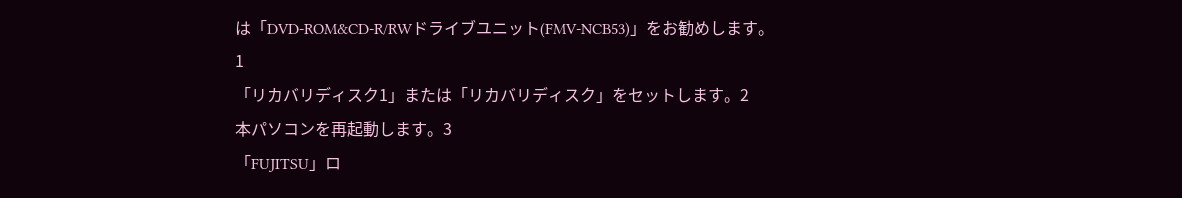は「DVD-ROM&CD-R/RWドライブユニット(FMV-NCB53)」をお勧めします。
1
「リカバリディスク1」または「リカバリディスク」をセットします。2
本パソコンを再起動します。3
「FUJITSU」ロ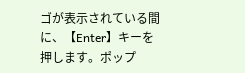ゴが表示されている間に、【Enter】キーを押します。ポップ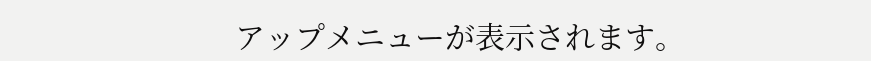アップメニューが表示されます。